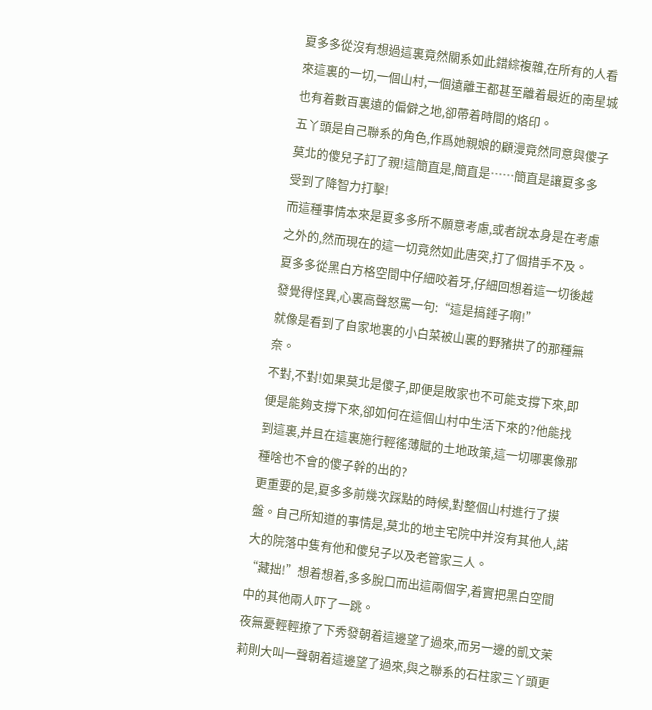夏多多從沒有想過這裏竟然關系如此錯綜複雜,在所有的人看來這裏的一切,一個山村,一個遠離王都甚至離着最近的南星城也有着數百裏遠的偏僻之地,卻帶着時間的烙印。
五丫頭是自己聯系的角色,作爲她親娘的顧漫竟然同意與傻子莫北的傻兒子訂了親!這簡直是,簡直是……簡直是讓夏多多受到了降智力打擊!
而這種事情本來是夏多多所不願意考慮,或者說本身是在考慮之外的,然而現在的這一切竟然如此唐突,打了個措手不及。
夏多多從黑白方格空間中仔細咬着牙,仔細回想着這一切後越發覺得怪異,心裏高聲怒罵一句:“這是搞錘子啊!”
就像是看到了自家地裏的小白菜被山裏的野豬拱了的那種無奈。
不對,不對!如果莫北是傻子,即便是敗家也不可能支撐下來,即便是能夠支撐下來,卻如何在這個山村中生活下來的?他能找到這裏,并且在這裏施行輕徭薄賦的土地政策,這一切哪裏像那種啥也不會的傻子幹的出的?
更重要的是,夏多多前幾次踩點的時候,對整個山村進行了摸盤。自己所知道的事情是,莫北的地主宅院中并沒有其他人,諾大的院落中隻有他和傻兒子以及老管家三人。
“藏拙!”想着想着,多多脫口而出這兩個字,着實把黑白空間中的其他兩人吓了一跳。
夜無憂輕輕撩了下秀發朝着這邊望了過來,而另一邊的凱文茉莉則大叫一聲朝着這邊望了過來,與之聯系的石柱家三丫頭更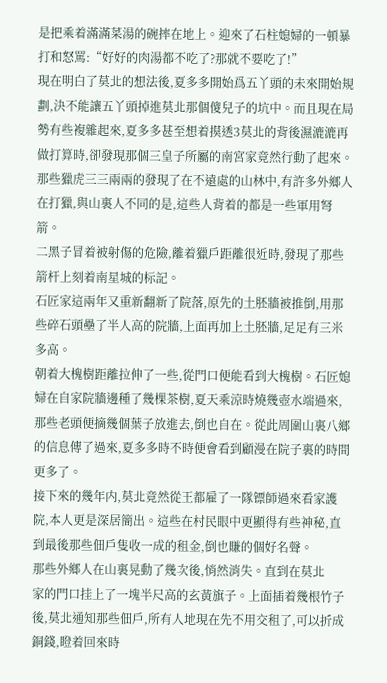是把乘着滿滿菜湯的碗摔在地上。迎來了石柱媳婦的一頓暴打和怒罵:“好好的肉湯都不吃了?那就不要吃了!”
現在明白了莫北的想法後,夏多多開始爲五丫頭的未來開始規劃,決不能讓五丫頭掉進莫北那個傻兒子的坑中。而且現在局勢有些複雜起來,夏多多甚至想着摸透3莫北的背後濕漉漉再做打算時,卻發現那個三皇子所屬的南宮家竟然行動了起來。
那些獵虎三三兩兩的發現了在不遠處的山林中,有許多外鄉人在打獵,與山裏人不同的是,這些人背着的都是一些軍用弩箭。
二黑子冒着被射傷的危險,離着獵戶距離很近時,發現了那些箭杆上刻着南星城的标記。
石匠家這兩年又重新翻新了院落,原先的土胚牆被推倒,用那些碎石頭壘了半人高的院牆,上面再加上土胚牆,足足有三米多高。
朝着大槐樹距離拉伸了一些,從門口便能看到大槐樹。石匠媳婦在自家院牆邊種了幾棵茶樹,夏天乘涼時燒幾壺水端過來,那些老頭便摘幾個葉子放進去,倒也自在。從此周圍山裏八鄉的信息傳了過來,夏多多時不時便會看到顧漫在院子裏的時間更多了。
接下來的幾年内,莫北竟然從王都雇了一隊镖師過來看家護院,本人更是深居簡出。這些在村民眼中更顯得有些神秘,直到最後那些佃戶隻收一成的租金,倒也賺的個好名聲。
那些外鄉人在山裏晃動了幾次後,悄然消失。直到在莫北
家的門口挂上了一塊半尺高的玄黃旗子。上面插着幾根竹子後,莫北通知那些佃戶,所有人地現在先不用交租了,可以折成銅錢,瞪着回來時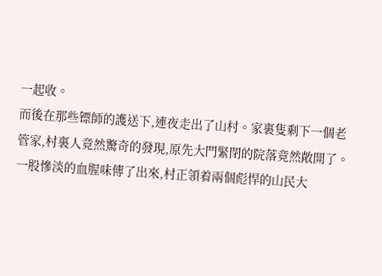一起收。
而後在那些镖師的護送下,連夜走出了山村。家裏隻剩下一個老管家,村裏人竟然驚奇的發現,原先大門緊閉的院落竟然敞開了。
一股慘淡的血腥味傳了出來,村正領着兩個彪悍的山民大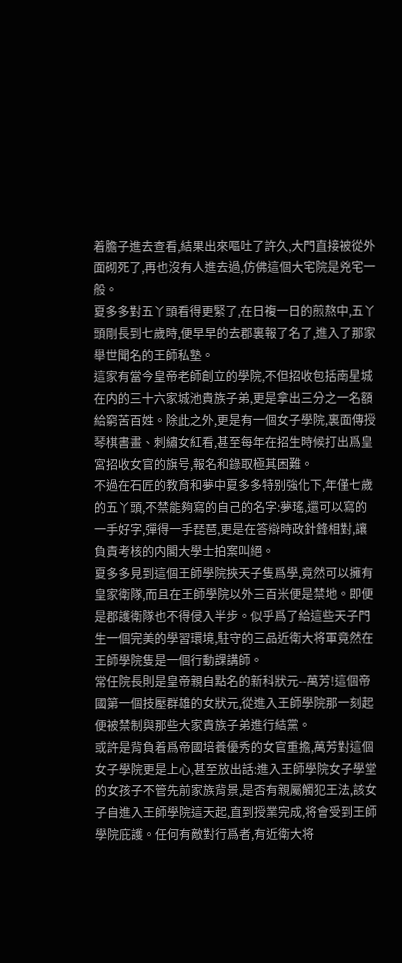着膽子進去查看,結果出來嘔吐了許久,大門直接被從外面砌死了,再也沒有人進去過,仿佛這個大宅院是兇宅一般。
夏多多對五丫頭看得更緊了,在日複一日的煎熬中,五丫頭剛長到七歲時,便早早的去郡裏報了名了,進入了那家舉世聞名的王師私塾。
這家有當今皇帝老師創立的學院,不但招收包括南星城在内的三十六家城池貴族子弟,更是拿出三分之一名額給窮苦百姓。除此之外,更是有一個女子學院,裏面傳授琴棋書畫、刺繡女紅看,甚至每年在招生時候打出爲皇宮招收女官的旗号,報名和錄取極其困難。
不過在石匠的教育和夢中夏多多特别強化下,年僅七歲的五丫頭,不禁能夠寫的自己的名字:夢瑤,還可以寫的一手好字,彈得一手琵琶,更是在答辯時政針鋒相對,讓負責考核的内閣大學士拍案叫絕。
夏多多見到這個王師學院挾天子隻爲學,竟然可以擁有皇家衛隊,而且在王師學院以外三百米便是禁地。即便是郡護衛隊也不得侵入半步。似乎爲了給這些天子門生一個完美的學習環境,駐守的三品近衛大将軍竟然在王師學院隻是一個行動課講師。
常任院長則是皇帝親自點名的新科狀元--萬芳!這個帝國第一個技壓群雄的女狀元,從進入王師學院那一刻起便被禁制與那些大家貴族子弟進行結黨。
或許是背負着爲帝國培養優秀的女官重擔,萬芳對這個女子學院更是上心,甚至放出話:進入王師學院女子學堂的女孩子不管先前家族背景,是否有親屬觸犯王法,該女子自進入王師學院這天起,直到授業完成,将會受到王師學院庇護。任何有敵對行爲者,有近衛大将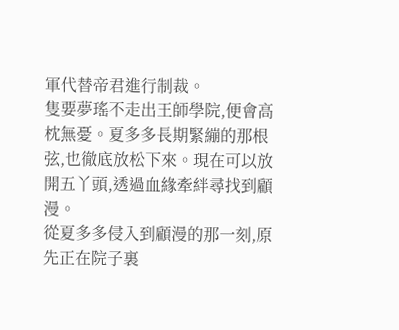軍代替帝君進行制裁。
隻要夢瑤不走出王師學院,便會高枕無憂。夏多多長期緊繃的那根弦,也徹底放松下來。現在可以放開五丫頭,透過血緣牽絆尋找到顧漫。
從夏多多侵入到顧漫的那一刻,原先正在院子裏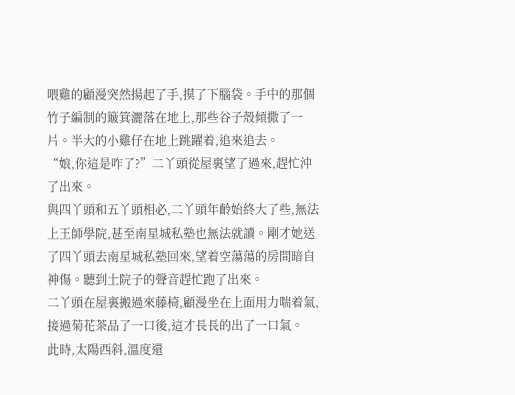喂雞的顧漫突然揚起了手,摸了下腦袋。手中的那個竹子編制的簸箕灑落在地上,那些谷子殼傾撒了一片。半大的小雞仔在地上跳躍着,追來追去。
“娘,你這是咋了?”二丫頭從屋裏望了過來,趕忙沖了出來。
與四丫頭和五丫頭相必,二丫頭年齡始終大了些,無法上王師學院,甚至南星城私塾也無法就讀。剛才她送了四丫頭去南星城私塾回來,望着空蕩蕩的房間暗自神傷。聽到土院子的聲音趕忙跑了出來。
二丫頭在屋裏搬過來藤椅,顧漫坐在上面用力喘着氣,接過菊花茶品了一口後,這才長長的出了一口氣。
此時,太陽西斜,溫度還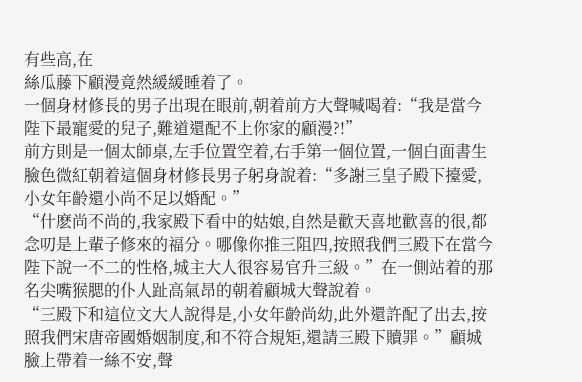有些高,在
絲瓜藤下顧漫竟然緩緩睡着了。
一個身材修長的男子出現在眼前,朝着前方大聲喊喝着:“我是當今陛下最寵愛的兒子,難道還配不上你家的顧漫?!”
前方則是一個太師桌,左手位置空着,右手第一個位置,一個白面書生臉色微紅朝着這個身材修長男子躬身說着:“多謝三皇子殿下擡愛,小女年齡還小尚不足以婚配。”
“什麽尚不尚的,我家殿下看中的姑娘,自然是歡天喜地歡喜的很,都念叨是上輩子修來的福分。哪像你推三阻四,按照我們三殿下在當今陛下說一不二的性格,城主大人很容易官升三級。”在一側站着的那名尖嘴猴腮的仆人趾高氣昂的朝着顧城大聲說着。
“三殿下和這位文大人說得是,小女年齡尚幼,此外還許配了出去,按照我們宋唐帝國婚姻制度,和不符合規矩,還請三殿下贖罪。”顧城臉上帶着一絲不安,聲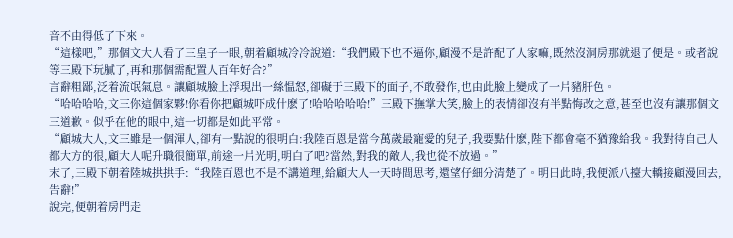音不由得低了下來。
“這樣吧,”那個文大人看了三皇子一眼,朝着顧城冷冷說道:“我們殿下也不逼你,顧漫不是許配了人家嘛,既然沒洞房那就退了便是。或者說等三殿下玩膩了,再和那個需配置人百年好合?”
言辭粗鄙,泛着流氓氣息。讓顧城臉上浮現出一絲愠怒,卻礙于三殿下的面子,不敢發作,也由此臉上變成了一片豬肝色。
“哈哈哈哈,文三你這個家夥!你看你把顧城吓成什麽了!哈哈哈哈哈!”三殿下撫掌大笑,臉上的表情卻沒有半點悔改之意,甚至也沒有讓那個文三道歉。似乎在他的眼中,這一切都是如此平常。
“顧城大人,文三雖是一個渾人,卻有一點說的很明白:我陸百恩是當今萬歲最寵愛的兒子,我要點什麽,陛下都會毫不猶豫給我。我對待自己人都大方的很,顧大人呢升職很簡單,前途一片光明,明白了吧?當然,對我的敵人,我也從不放過。”
末了,三殿下朝着陸城拱拱手:“我陸百恩也不是不講道理,給顧大人一天時間思考,還望仔細分清楚了。明日此時,我便派八擡大轎接顧漫回去,告辭!”
說完,便朝着房門走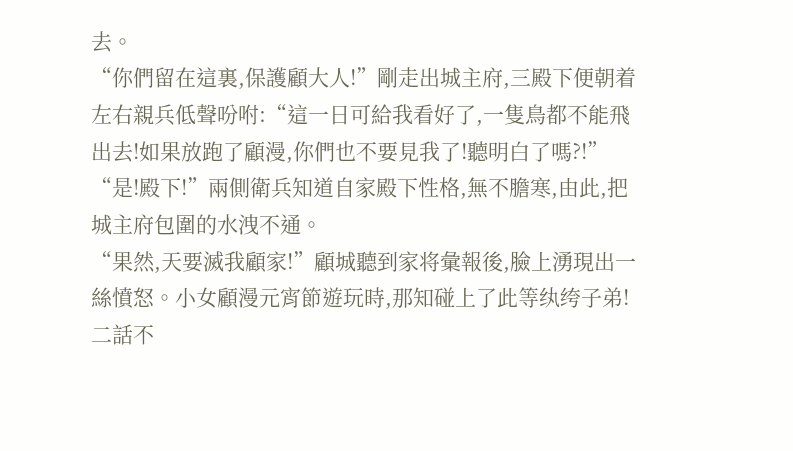去。
“你們留在這裏,保護顧大人!”剛走出城主府,三殿下便朝着左右親兵低聲吩咐:“這一日可給我看好了,一隻鳥都不能飛出去!如果放跑了顧漫,你們也不要見我了!聽明白了嗎?!”
“是!殿下!”兩側衛兵知道自家殿下性格,無不膽寒,由此,把城主府包圍的水洩不通。
“果然,天要滅我顧家!”顧城聽到家将彙報後,臉上湧現出一絲憤怒。小女顧漫元宵節遊玩時,那知碰上了此等纨绔子弟!二話不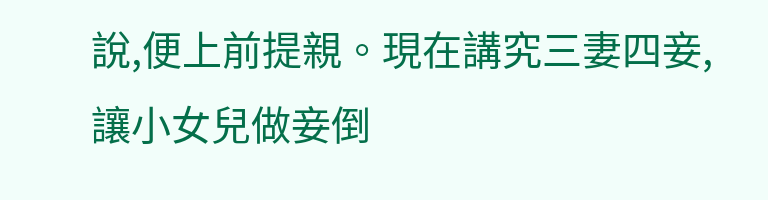說,便上前提親。現在講究三妻四妾,讓小女兒做妾倒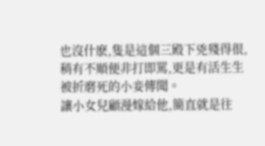也沒什麽,隻是這個三殿下兇殘得很,稍有不順便非打即罵,更是有活生生被折磨死的小妾傳聞。
讓小女兒顧漫嫁給他,簡直就是往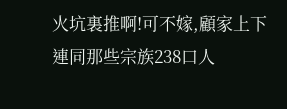火坑裏推啊!可不嫁,顧家上下連同那些宗族238口人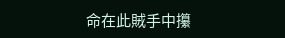命在此賊手中攥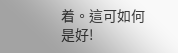着。這可如何是好!